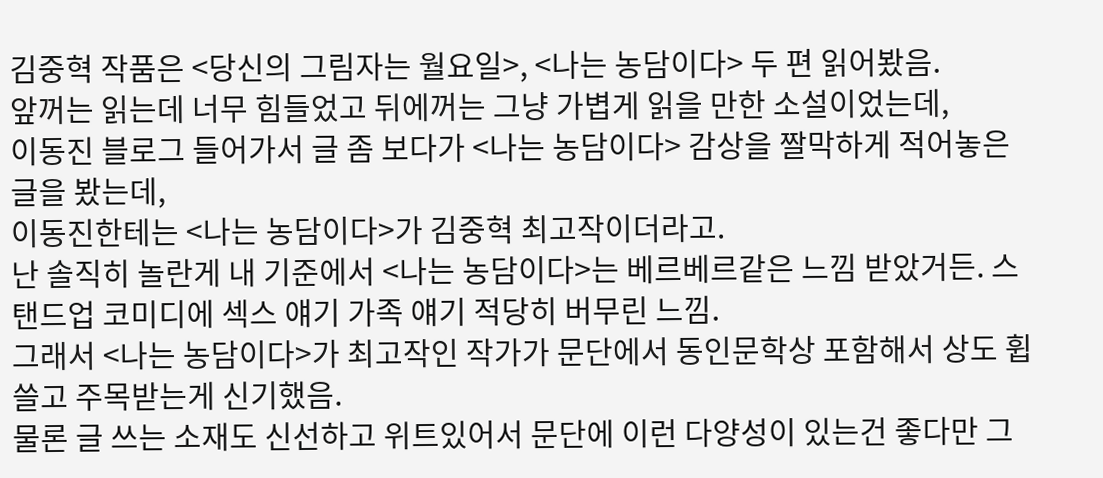김중혁 작품은 <당신의 그림자는 월요일>, <나는 농담이다> 두 편 읽어봤음.
앞꺼는 읽는데 너무 힘들었고 뒤에꺼는 그냥 가볍게 읽을 만한 소설이었는데,
이동진 블로그 들어가서 글 좀 보다가 <나는 농담이다> 감상을 짤막하게 적어놓은 글을 봤는데,
이동진한테는 <나는 농담이다>가 김중혁 최고작이더라고.
난 솔직히 놀란게 내 기준에서 <나는 농담이다>는 베르베르같은 느낌 받았거든. 스탠드업 코미디에 섹스 얘기 가족 얘기 적당히 버무린 느낌.
그래서 <나는 농담이다>가 최고작인 작가가 문단에서 동인문학상 포함해서 상도 휩쓸고 주목받는게 신기했음.
물론 글 쓰는 소재도 신선하고 위트있어서 문단에 이런 다양성이 있는건 좋다만 그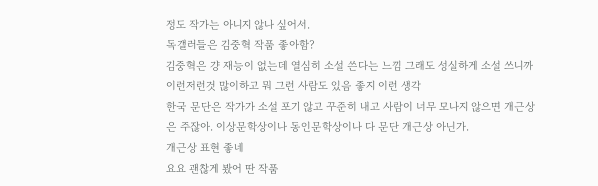정도 작가는 아니지 않나 싶어서.
독갤러들은 김중혁 작품 좋아함?
김중혁은 걍 재능이 없는데 열심히 소설 쓴다는 느낌 그래도 성실하게 소설 쓰니까 이런저런것 많이하고 뭐 그런 사람도 있음 좋지 이런 생각
한국 문단은 작가가 소설 포기 않고 꾸준히 내고 사람이 너무 모나지 않으면 개근상은 주잖아. 이상문학상이나 동인문학상이나 다 문단 개근상 아닌가.
개근상 표현 좋네
요요 괜찮게 봤어 딴 작품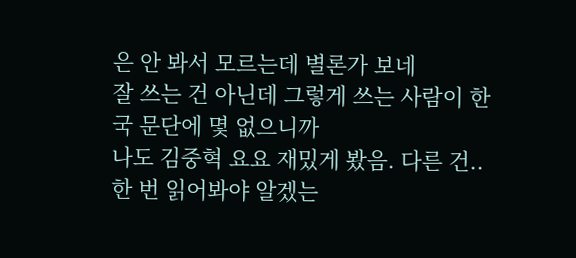은 안 봐서 모르는데 별론가 보네
잘 쓰는 건 아닌데 그렇게 쓰는 사람이 한국 문단에 몇 없으니까
나도 김중혁 요요 재밌게 봤음. 다른 건.. 한 번 읽어봐야 알겠는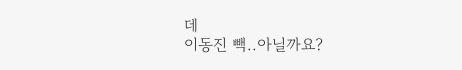데
이동진 빽..아닐까요?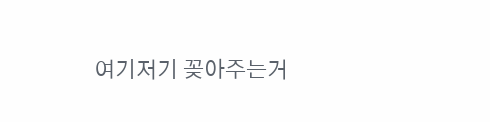여기저기 꽂아주는거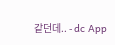같던데.. - dc App